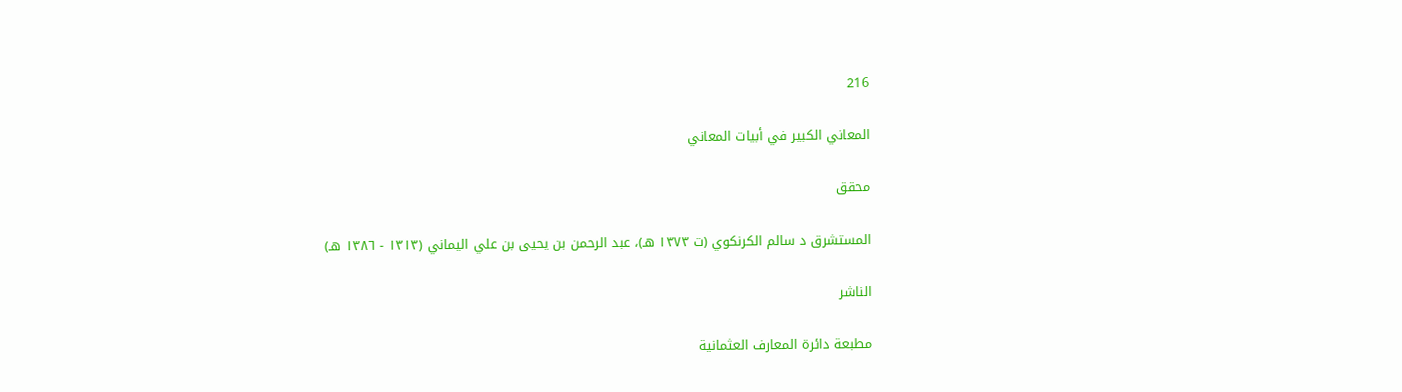216

المعاني الكبير في أبيات المعاني

محقق

المستشرق د سالم الكرنكوي (ت ١٣٧٣ هـ)، عبد الرحمن بن يحيى بن علي اليماني (١٣١٣ - ١٣٨٦ هـ)

الناشر

مطبعة دائرة المعارف العثمانية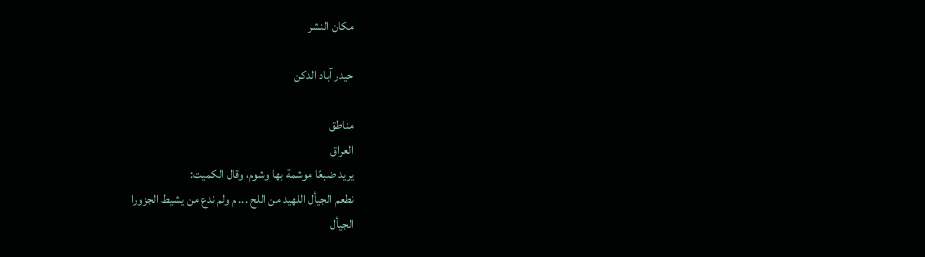مكان النشر

حيدر آباد الدكن

مناطق
العراق
يريد ضبعًا موشمة بها وشوم، وقال الكميت:
نطعم الجيأل اللهيد من اللح ... م ولم ندع من يشيط الجزورا
الجيأل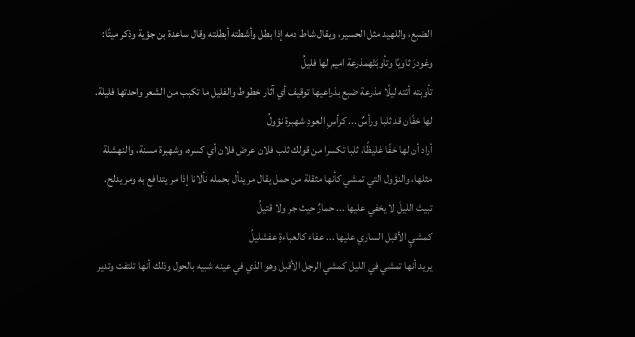الضبع، واللهيد مثل الحسير، ويقال شاط دمه إذا بطل وأشطته أبطلته وقال ساعدة بن جؤية وذكر ميتًا:
وغودرَ ثاويًا وتأوبَتْهمذرعة اميم لها فليلُ
تأوبته أتته ليلًا مذرعة ضبع بذراعيها توقيف أي آثار خطوط والفليل ما تكبب من الشعر واحدتها فليلة.
لها خفّان قد ثلبا ورأسٌ ... كرأسِ العودِ شهبرة نؤولُ
أراد أن لها خفًا غليظًا، ثلبا تكسرا من قولك ثلب فلان عرض فلان أي كسره، وشهبرة مسنة، والنهشلة مثلها، والنؤول التي تمشي كأنها مثقلة من حمل يقال مر ينأل بحمله نألانا إذا مر يتدافع به ومر يدلح.
تبيتَ الليلَ لا يخفي عليها ... حمارٌ حيث جر ولا قتيلُ
كمشيِ الأقبل الساري عليها ... عفاء كالعباءةِ عفشليلُ
يريد أنها تمشي في الليل كمشي الرجل الأقبل وهو الذي في عينه شبيه بالحول وذلك أنها تلتفت وتدير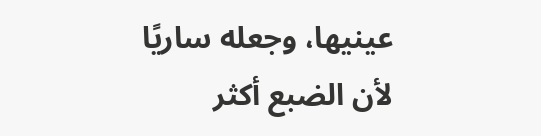عينيها، وجعله ساريًا لأن الضبع أكثر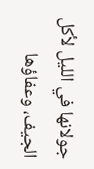جولانها في الليل لأكل الجيف، وعفاؤها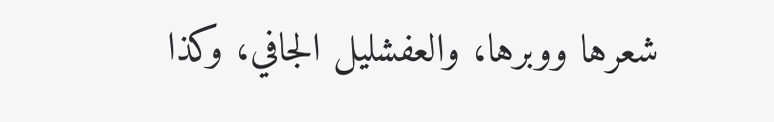شعرها ووبرها، والعفشليل الجافي، وكذا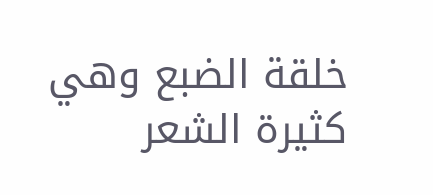خلقة الضبع وهي كثيرة الشعر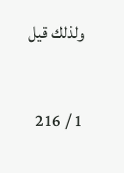ولذلك قيل

1 / 216